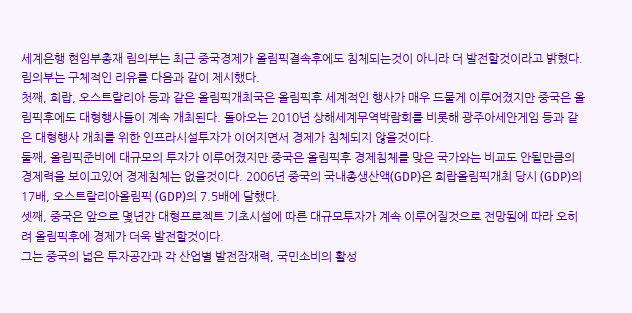세계은행 현임부총재 림의부는 최근 중국경제가 올림픽결속후에도 침체되는것이 아니라 더 발전할것이라고 밝혔다.
림의부는 구체적인 리유를 다음과 같이 제시했다.
첫째, 희랍, 오스트랄리아 등과 같은 올림픽개최국은 올림픽후 세계적인 행사가 매우 드물게 이루어졌지만 중국은 올림픽후에도 대형행사들이 계속 개최된다. 돌아오는 2010년 상해세계무역박람회를 비롯해 광주아세안게임 등과 같은 대형행사 개최를 위한 인프라시설투자가 이어지면서 경제가 침체되지 않을것이다.
둘째, 올림픽준비에 대규모의 투자가 이루어졌지만 중국은 올림픽후 경제침체를 맞은 국가와는 비교도 안될만큼의 경제력을 보이고있어 경제침체는 없을것이다. 2006년 중국의 국내총생산액(GDP)은 희랍올림픽개최 당시 (GDP)의 17배, 오스트랄리아올림픽 (GDP)의 7.5배에 달했다.
셋째, 중국은 앞으로 몇년간 대형프로젝트 기초시설에 따른 대규모투자가 계속 이루어질것으로 전망됨에 따라 오히려 올림픽후에 경제가 더욱 발전할것이다.
그는 중국의 넓은 투자공간과 각 산업별 발전잠재력, 국민소비의 활성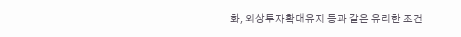화, 외상투자확대유지 등과 같은 유리한 조건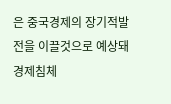은 중국경제의 장기적발전을 이끌것으로 예상돼 경제침체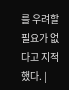를 우려할 필요가 없다고 지적했다. |